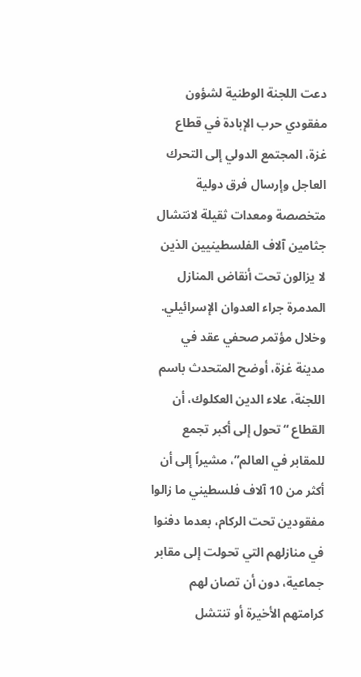دعت اللجنة الوطنية لشؤون مفقودي حرب الإبادة في قطاع غزة، المجتمع الدولي إلى التحرك العاجل وإرسال فرق دولية متخصصة ومعدات ثقيلة لانتشال جثامين آلاف الفلسطينيين الذين لا يزالون تحت أنقاض المنازل المدمرة جراء العدوان الإسرائيلي.
وخلال مؤتمر صحفي عقد في مدينة غزة، أوضح المتحدث باسم اللجنة، علاء الدين العكلوك، أن القطاع “تحول إلى أكبر تجمع للمقابر في العالم”، مشيراً إلى أن أكثر من 10 آلاف فلسطيني ما زالوا مفقودين تحت الركام، بعدما دفنوا في منازلهم التي تحولت إلى مقابر جماعية، دون أن تصان لهم كرامتهم الأخيرة أو تنتشل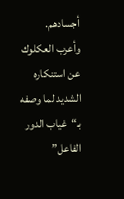أجسادهم.
وأعرب العكلوك عن استنكاره الشديد لما وصفه بـ“غياب الدور الفاعل”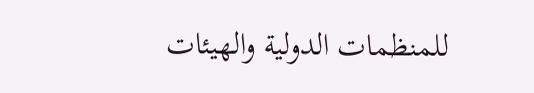للمنظمات الدولية والهيئات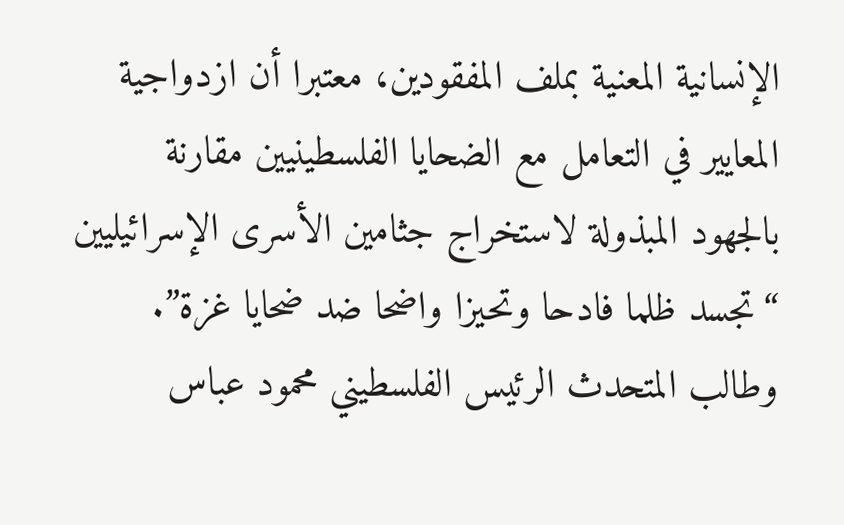الإنسانية المعنية بملف المفقودين، معتبرا أن ازدواجية المعايير في التعامل مع الضحايا الفلسطينيين مقارنة بالجهود المبذولة لاستخراج جثامين الأسرى الإسرائيليين “تجسد ظلما فادحا وتحيزا واضحا ضد ضحايا غزة”.
وطالب المتحدث الرئيس الفلسطيني محمود عباس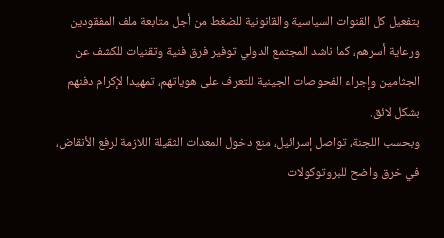بتفعيل كل القنوات السياسية والقانونية للضغط من أجل متابعة ملف المفقودين ورعاية أسرهم، كما ناشد المجتمع الدولي توفير فرق فنية وتقنيات للكشف عن الجثامين وإجراء الفحوصات الجينية للتعرف على هوياتهم، تمهيدا لإكرام دفنهم بشكل لائق.
وبحسب اللجنة، تواصل إسرائيل، منع دخول المعدات الثقيلة اللازمة لرفع الأنقاض، في خرق واضح للبروتوكولات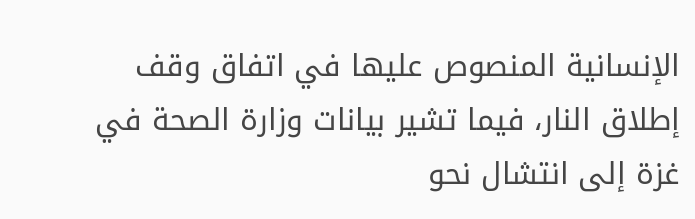الإنسانية المنصوص عليها في اتفاق وقف إطلاق النار، فيما تشير بيانات وزارة الصحة في غزة إلى انتشال نحو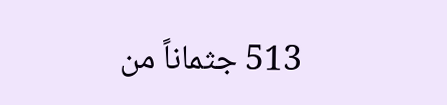513 جثماناً من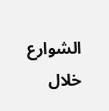الشوارع خلال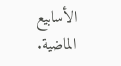الأسابيع الماضية.